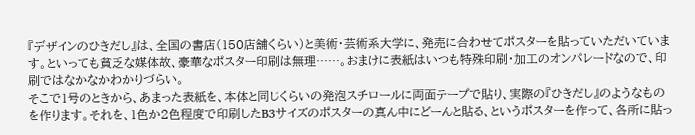『デザインのひきだし』は、全国の書店(150店舗くらい)と美術・芸術系大学に、発売に合わせてポスターを貼っていただいています。といっても貧乏な媒体故、豪華なポスター印刷は無理……。おまけに表紙はいつも特殊印刷・加工のオンパレードなので、印刷ではなかなかわかりづらい。
そこで1号のときから、あまった表紙を、本体と同じくらいの発泡スチロールに両面テープで貼り、実際の『ひきだし』のようなものを作ります。それを、1色か2色程度で印刷したB3サイズのポスターの真ん中にどーんと貼る、というポスターを作って、各所に貼っ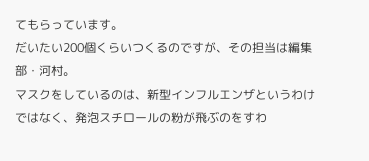てもらっています。
だいたい200個くらいつくるのですが、その担当は編集部・河村。
マスクをしているのは、新型インフルエンザというわけではなく、発泡スチロールの粉が飛ぶのをすわ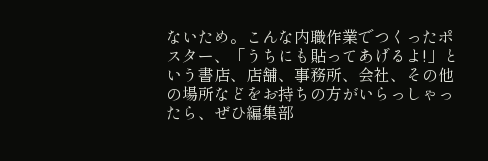ないため。こんな内職作業でつくったポスター、「うちにも貼ってあげるよ!」という書店、店舗、事務所、会社、その他の場所などをお持ちの方がいらっしゃったら、ぜひ編集部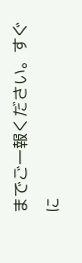までご一報ください。すぐに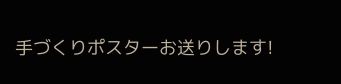手づくりポスターお送りします!